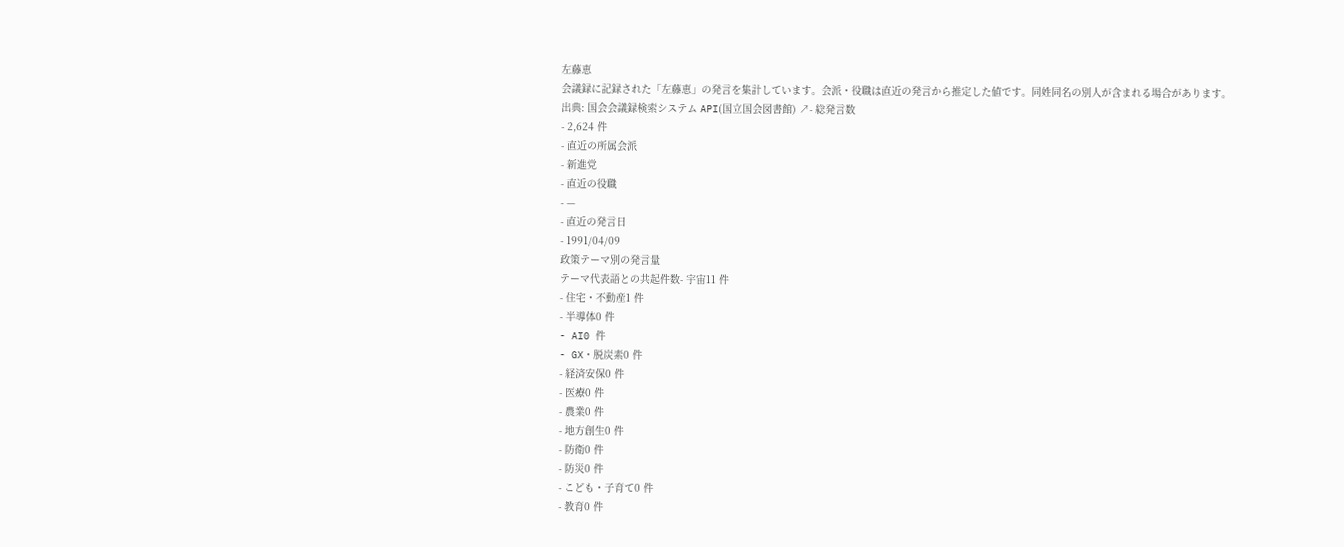左藤恵
会議録に記録された「左藤恵」の発言を集計しています。会派・役職は直近の発言から推定した値です。同姓同名の別人が含まれる場合があります。
出典: 国会会議録検索システム API(国立国会図書館) ↗- 総発言数
- 2,624 件
- 直近の所属会派
- 新進党
- 直近の役職
- —
- 直近の発言日
- 1991/04/09
政策テーマ別の発言量
テーマ代表語との共起件数- 宇宙11 件
- 住宅・不動産1 件
- 半導体0 件
- AI0 件
- GX・脱炭素0 件
- 経済安保0 件
- 医療0 件
- 農業0 件
- 地方創生0 件
- 防衛0 件
- 防災0 件
- こども・子育て0 件
- 教育0 件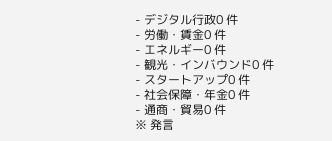- デジタル行政0 件
- 労働・賃金0 件
- エネルギー0 件
- 観光・インバウンド0 件
- スタートアップ0 件
- 社会保障・年金0 件
- 通商・貿易0 件
※ 発言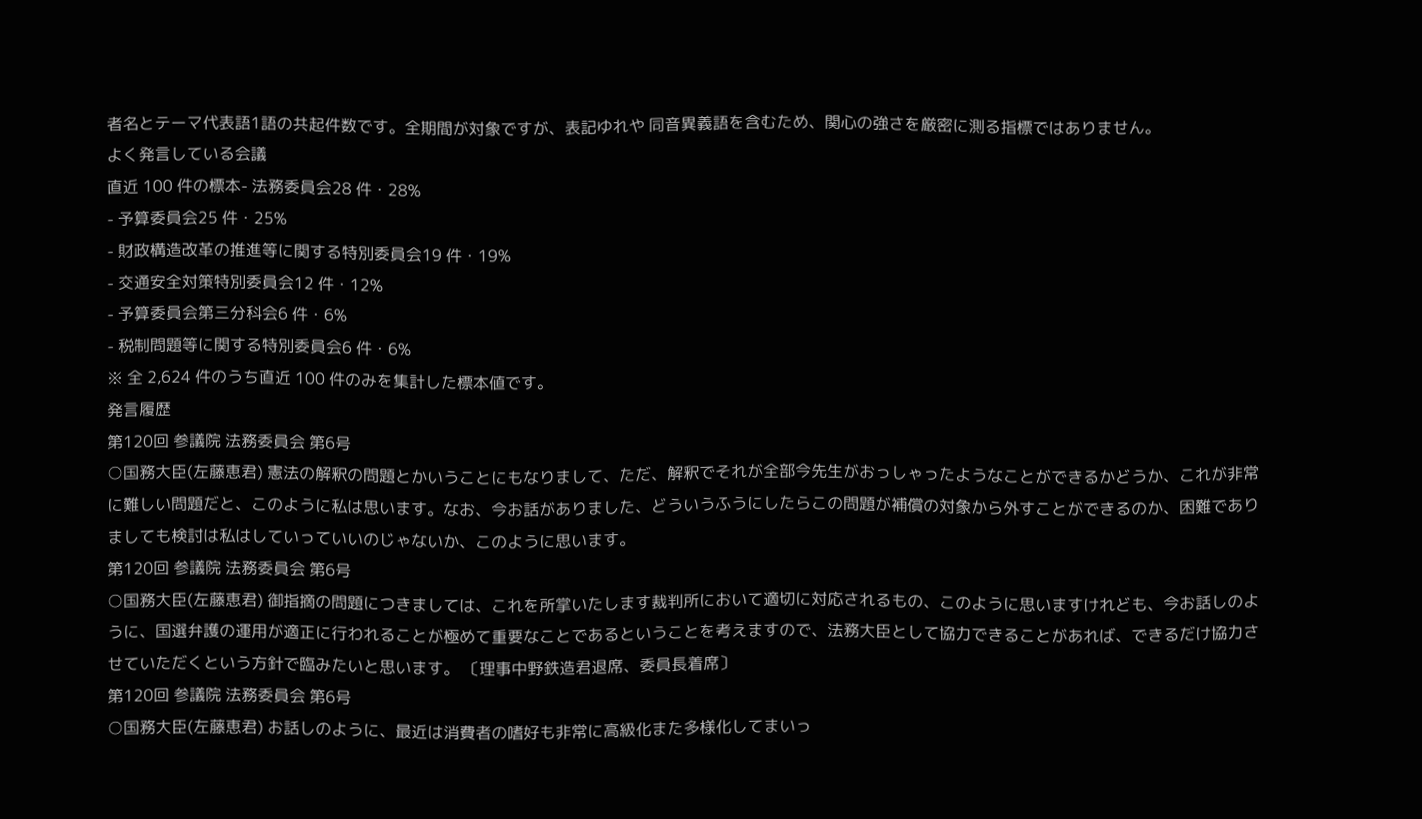者名とテーマ代表語1語の共起件数です。全期間が対象ですが、表記ゆれや 同音異義語を含むため、関心の強さを厳密に測る指標ではありません。
よく発言している会議
直近 100 件の標本- 法務委員会28 件・28%
- 予算委員会25 件・25%
- 財政構造改革の推進等に関する特別委員会19 件・19%
- 交通安全対策特別委員会12 件・12%
- 予算委員会第三分科会6 件・6%
- 税制問題等に関する特別委員会6 件・6%
※ 全 2,624 件のうち直近 100 件のみを集計した標本値です。
発言履歴
第120回 参議院 法務委員会 第6号
○国務大臣(左藤恵君) 憲法の解釈の問題とかいうことにもなりまして、ただ、解釈でそれが全部今先生がおっしゃったようなことができるかどうか、これが非常に難しい問題だと、このように私は思います。なお、今お話がありました、どういうふうにしたらこの問題が補償の対象から外すことができるのか、困難でありましても検討は私はしていっていいのじゃないか、このように思います。
第120回 参議院 法務委員会 第6号
○国務大臣(左藤恵君) 御指摘の問題につきましては、これを所掌いたします裁判所において適切に対応されるもの、このように思いますけれども、今お話しのように、国選弁護の運用が適正に行われることが極めて重要なことであるということを考えますので、法務大臣として協力できることがあれば、できるだけ協力させていただくという方針で臨みたいと思います。 〔理事中野鉄造君退席、委員長着席〕
第120回 参議院 法務委員会 第6号
○国務大臣(左藤恵君) お話しのように、最近は消費者の嗜好も非常に高級化また多様化してまいっ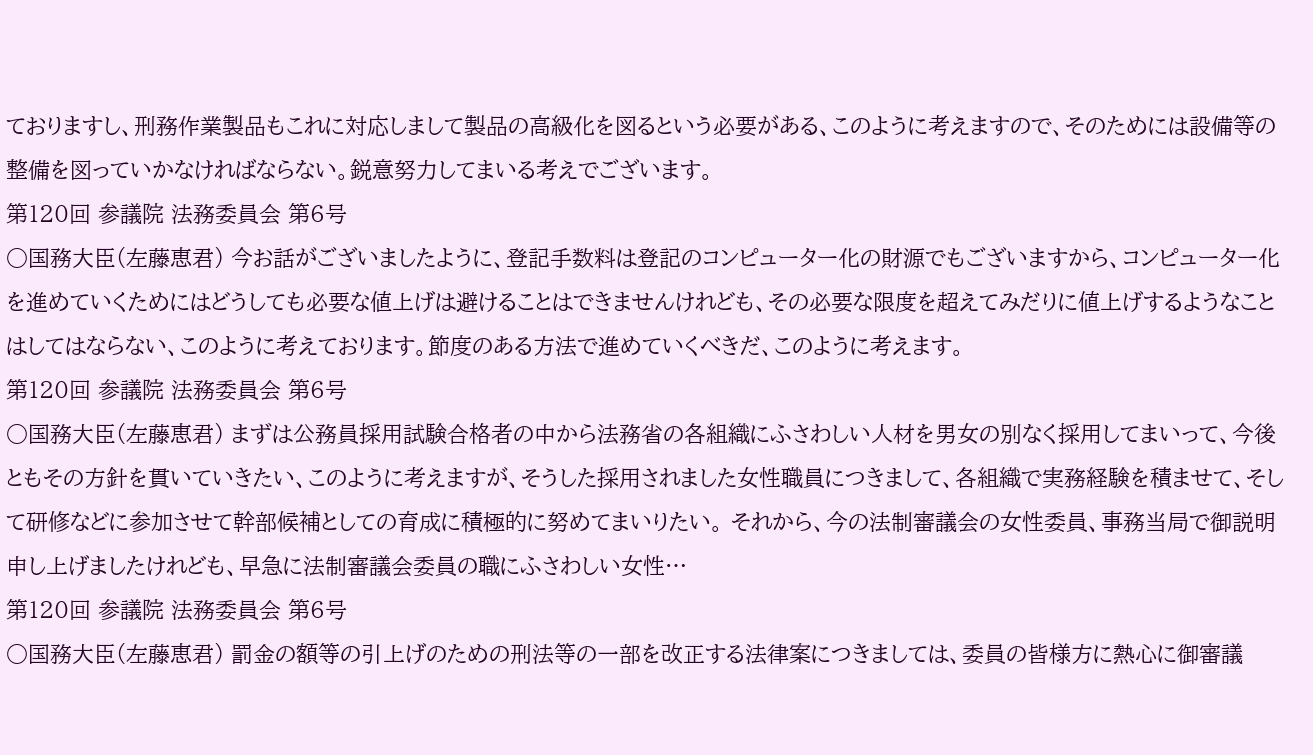ておりますし、刑務作業製品もこれに対応しまして製品の高級化を図るという必要がある、このように考えますので、そのためには設備等の整備を図っていかなければならない。鋭意努力してまいる考えでございます。
第120回 参議院 法務委員会 第6号
○国務大臣(左藤恵君) 今お話がございましたように、登記手数料は登記のコンピューター化の財源でもございますから、コンピューター化を進めていくためにはどうしても必要な値上げは避けることはできませんけれども、その必要な限度を超えてみだりに値上げするようなことはしてはならない、このように考えております。節度のある方法で進めていくべきだ、このように考えます。
第120回 参議院 法務委員会 第6号
○国務大臣(左藤恵君) まずは公務員採用試験合格者の中から法務省の各組織にふさわしい人材を男女の別なく採用してまいって、今後ともその方針を貫いていきたい、このように考えますが、そうした採用されました女性職員につきまして、各組織で実務経験を積ませて、そして研修などに参加させて幹部候補としての育成に積極的に努めてまいりたい。 それから、今の法制審議会の女性委員、事務当局で御説明申し上げましたけれども、早急に法制審議会委員の職にふさわしい女性…
第120回 参議院 法務委員会 第6号
○国務大臣(左藤恵君) 罰金の額等の引上げのための刑法等の一部を改正する法律案につきましては、委員の皆様方に熱心に御審議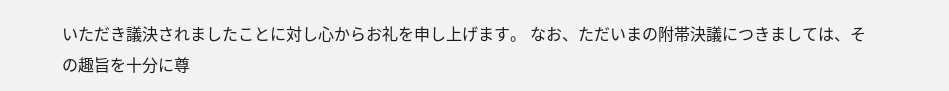いただき議決されましたことに対し心からお礼を申し上げます。 なお、ただいまの附帯決議につきましては、その趣旨を十分に尊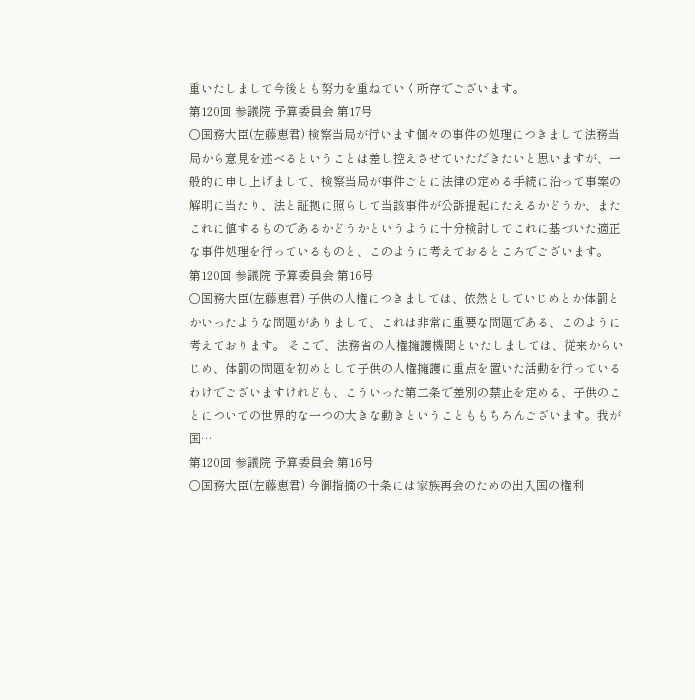重いたしまして今後とも努力を重ねていく所存でございます。
第120回 参議院 予算委員会 第17号
○国務大臣(左藤恵君) 検察当局が行います個々の事件の処理につきまして法務当局から意見を述べるということは差し控えさせていただきたいと思いますが、一般的に申し上げまして、検察当局が事件ごとに法律の定める手続に沿って事案の解明に当たり、法と証拠に照らして当該事件が公訴提起にたえるかどうか、またこれに値するものであるかどうかというように十分検討してこれに基づいた適正な事件処理を行っているものと、このように考えておるところでございます。
第120回 参議院 予算委員会 第16号
○国務大臣(左藤恵君) 子供の人権につきましては、依然としていじめとか体罰とかいったような問題がありまして、これは非常に重要な問題である、このように考えております。 そこで、法務省の人権擁護機関といたしましては、従来からいじめ、体罰の問題を初めとして子供の人権擁護に重点を置いた活動を行っているわけでございますけれども、こういった第二条で差別の禁止を定める、子供のことについての世界的な一つの大きな動きということももちろんございます。我が国…
第120回 参議院 予算委員会 第16号
○国務大臣(左藤恵君) 今御指摘の十条には家族再会のための出入国の権利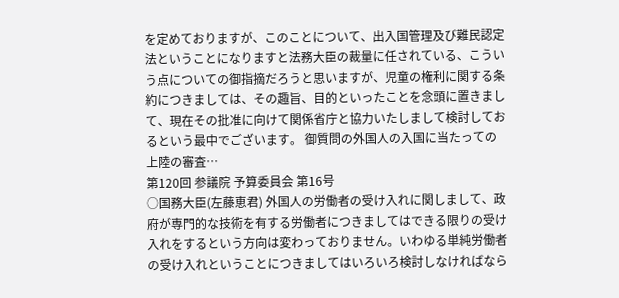を定めておりますが、このことについて、出入国管理及び難民認定法ということになりますと法務大臣の裁量に任されている、こういう点についての御指摘だろうと思いますが、児童の権利に関する条約につきましては、その趣旨、目的といったことを念頭に置きまして、現在その批准に向けて関係省庁と協力いたしまして検討しておるという最中でございます。 御質問の外国人の入国に当たっての上陸の審査…
第120回 参議院 予算委員会 第16号
○国務大臣(左藤恵君) 外国人の労働者の受け入れに関しまして、政府が専門的な技術を有する労働者につきましてはできる限りの受け入れをするという方向は変わっておりません。いわゆる単純労働者の受け入れということにつきましてはいろいろ検討しなければなら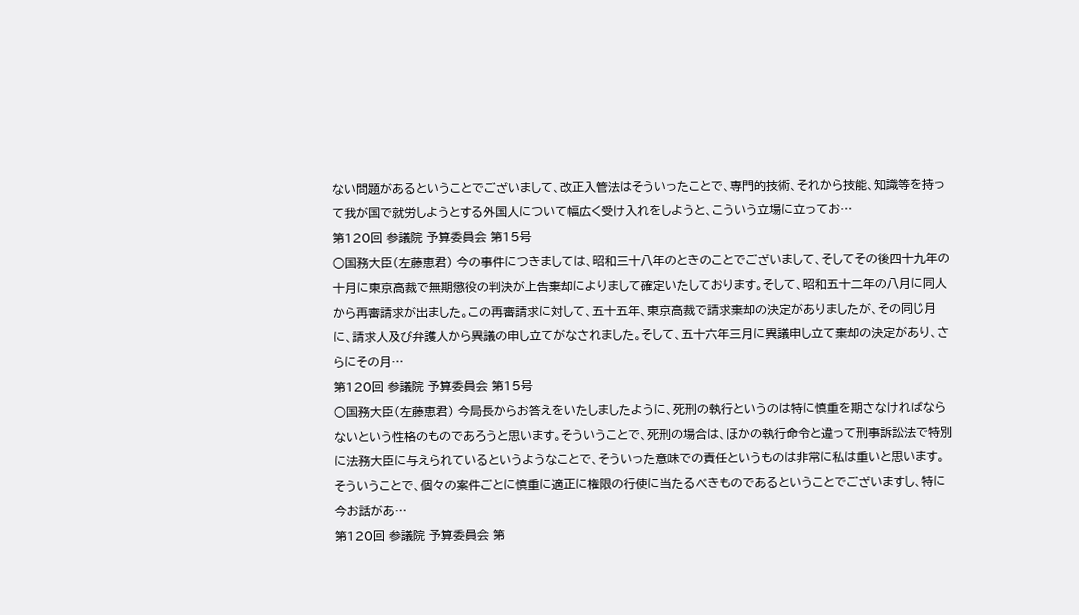ない問題があるということでございまして、改正入管法はそういったことで、専門的技術、それから技能、知識等を持って我が国で就労しようとする外国人について幅広く受け入れをしようと、こういう立場に立ってお…
第120回 参議院 予算委員会 第15号
○国務大臣(左藤恵君) 今の事件につきましては、昭和三十八年のときのことでございまして、そしてその後四十九年の十月に東京高裁で無期懲役の判決が上告棄却によりまして確定いたしております。そして、昭和五十二年の八月に同人から再審請求が出ました。この再審請求に対して、五十五年、東京高裁で請求棄却の決定がありましたが、その同じ月に、請求人及び弁護人から異議の申し立てがなされました。そして、五十六年三月に異議申し立て棄却の決定があり、さらにその月…
第120回 参議院 予算委員会 第15号
○国務大臣(左藤恵君) 今局長からお答えをいたしましたように、死刑の執行というのは特に慎重を期さなければならないという性格のものであろうと思います。そういうことで、死刑の場合は、ほかの執行命令と違って刑事訴訟法で特別に法務大臣に与えられているというようなことで、そういった意味での責任というものは非常に私は重いと思います。 そういうことで、個々の案件ごとに慎重に適正に権限の行使に当たるべきものであるということでございますし、特に今お話があ…
第120回 参議院 予算委員会 第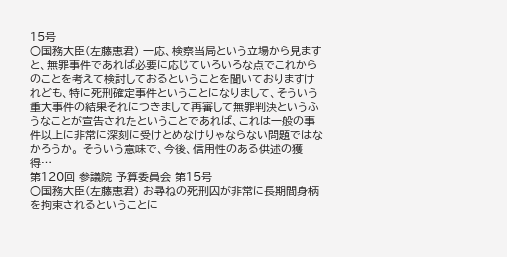15号
○国務大臣(左藤恵君) 一応、検察当局という立場から見ますと、無罪事件であれば必要に応じていろいろな点でこれからのことを考えて検討しておるということを聞いておりますけれども、特に死刑確定事件ということになりまして、そういう重大事件の結果それにつきまして再審して無罪判決というふうなことが宣告されたということであれば、これは一般の事件以上に非常に深刻に受けとめなけりゃならない問題ではなかろうか。 そういう意味で、今後、信用性のある供述の獲得…
第120回 参議院 予算委員会 第15号
○国務大臣(左藤恵君) お尋ねの死刑囚が非常に長期間身柄を拘束されるということに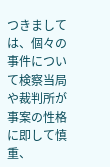つきましては、個々の事件について検察当局や裁判所が事案の性格に即して慎重、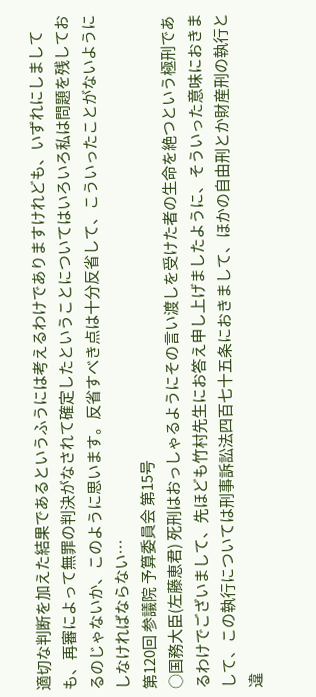適切な判断を加えた結果であるというふうには考えるわけでありますけれども、いずれにしましても、再審によって無罪の判決がなされて確定したということについてはいろいろ私は問題を残しておるのじゃないか、このように思います。反省すべき点は十分反省して、こういったことがないようにしなければならない…
第120回 参議院 予算委員会 第15号
○国務大臣(左藤恵君) 死刑はおっしゃるようにその言い渡しを受けた者の生命を絶つという極刑であるわけでございまして、先ほども竹村先生にお答え申し上げましたように、そういった意味におきまして、この執行については刑事訴訟法四百七十五条におきまして、ほかの自由刑とか財産刑の執行と違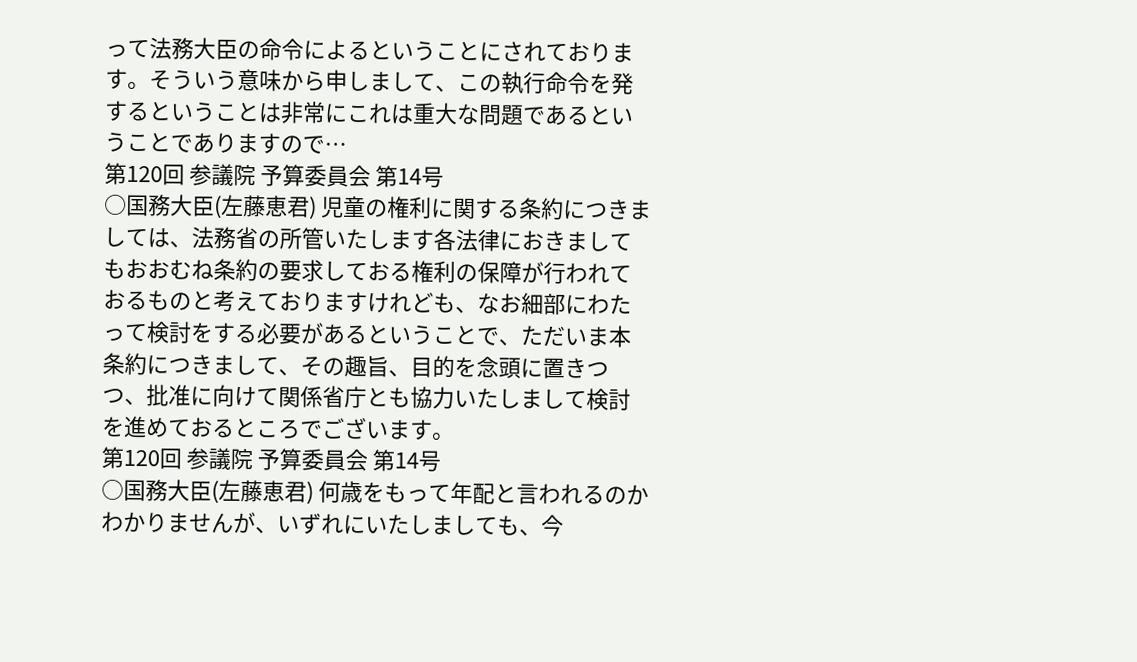って法務大臣の命令によるということにされております。そういう意味から申しまして、この執行命令を発するということは非常にこれは重大な問題であるということでありますので…
第120回 参議院 予算委員会 第14号
○国務大臣(左藤恵君) 児童の権利に関する条約につきましては、法務省の所管いたします各法律におきましてもおおむね条約の要求しておる権利の保障が行われておるものと考えておりますけれども、なお細部にわたって検討をする必要があるということで、ただいま本条約につきまして、その趣旨、目的を念頭に置きつつ、批准に向けて関係省庁とも協力いたしまして検討を進めておるところでございます。
第120回 参議院 予算委員会 第14号
○国務大臣(左藤恵君) 何歳をもって年配と言われるのかわかりませんが、いずれにいたしましても、今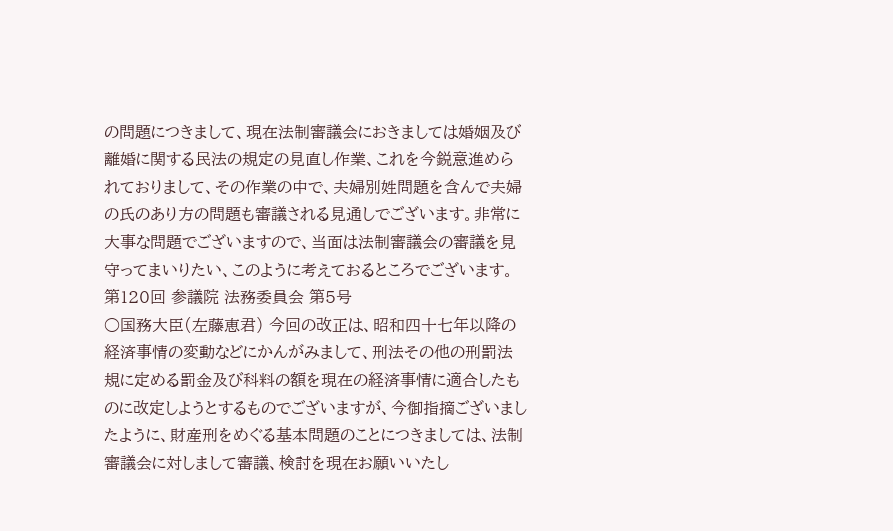の問題につきまして、現在法制審議会におきましては婚姻及び離婚に関する民法の規定の見直し作業、これを今鋭意進められておりまして、その作業の中で、夫婦別姓問題を含んで夫婦の氏のあり方の問題も審議される見通しでございます。非常に大事な問題でございますので、当面は法制審議会の審議を見守ってまいりたい、このように考えておるところでございます。
第120回 参議院 法務委員会 第5号
○国務大臣(左藤恵君) 今回の改正は、昭和四十七年以降の経済事情の変動などにかんがみまして、刑法その他の刑罰法規に定める罰金及び科料の額を現在の経済事情に適合したものに改定しようとするものでございますが、今御指摘ございましたように、財産刑をめぐる基本問題のことにつきましては、法制審議会に対しまして審議、検討を現在お願いいたし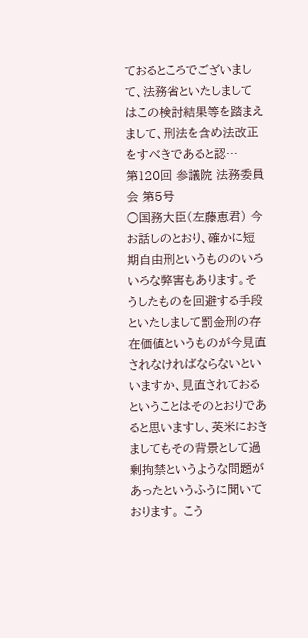ておるところでございまして、法務省といたしましてはこの検討結果等を踏まえまして、刑法を含め法改正をすべきであると認…
第120回 参議院 法務委員会 第5号
○国務大臣(左藤恵君) 今お話しのとおり、確かに短期自由刑というもののいろいろな弊害もあります。そうしたものを回避する手段といたしまして罰金刑の存在価値というものが今見直されなければならないといいますか、見直されておるということはそのとおりであると思いますし、英米におきましてもその背景として過剰拘禁というような問題があったというふうに聞いております。 こう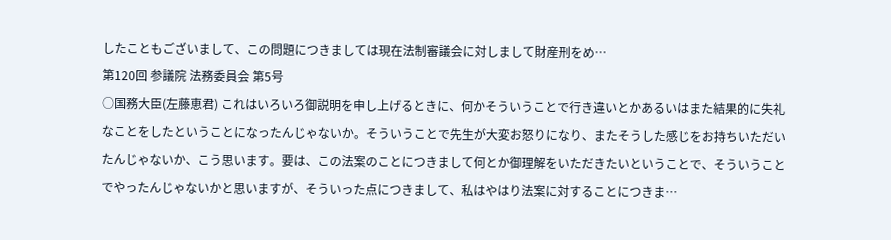したこともございまして、この問題につきましては現在法制審議会に対しまして財産刑をめ…
第120回 参議院 法務委員会 第5号
○国務大臣(左藤恵君) これはいろいろ御説明を申し上げるときに、何かそういうことで行き違いとかあるいはまた結果的に失礼なことをしたということになったんじゃないか。そういうことで先生が大変お怒りになり、またそうした感じをお持ちいただいたんじゃないか、こう思います。要は、この法案のことにつきまして何とか御理解をいただきたいということで、そういうことでやったんじゃないかと思いますが、そういった点につきまして、私はやはり法案に対することにつきま…